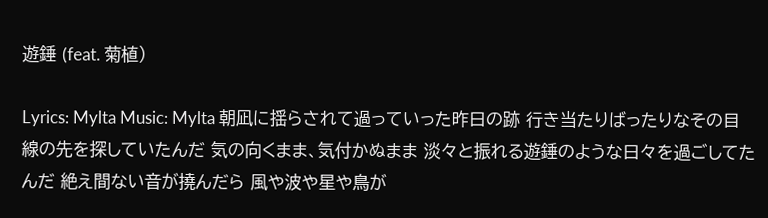遊錘 (feat. 菊植)

Lyrics: Mylta Music: Mylta 朝凪に揺らされて過っていった昨日の跡 行き当たりばったりなその目線の先を探していたんだ 気の向くまま、気付かぬまま 淡々と振れる遊錘のような日々を過ごしてたんだ 絶え間ない音が撓んだら 風や波や星や鳥が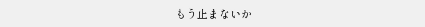もう止まないか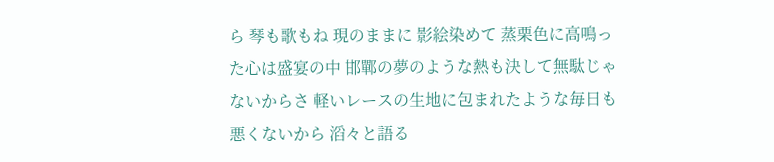ら 琴も歌もね 現のままに 影絵染めて 蒸栗色に高鳴った心は盛宴の中 邯鄲の夢のような熱も決して無駄じゃないからさ 軽いレースの生地に包まれたような毎日も悪くないから 滔々と語る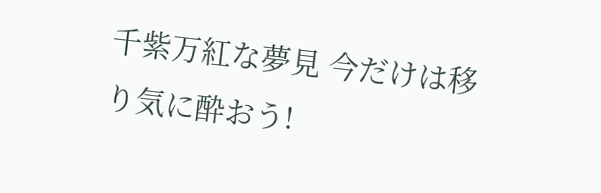千紫万紅な夢見 今だけは移り気に酔おう!